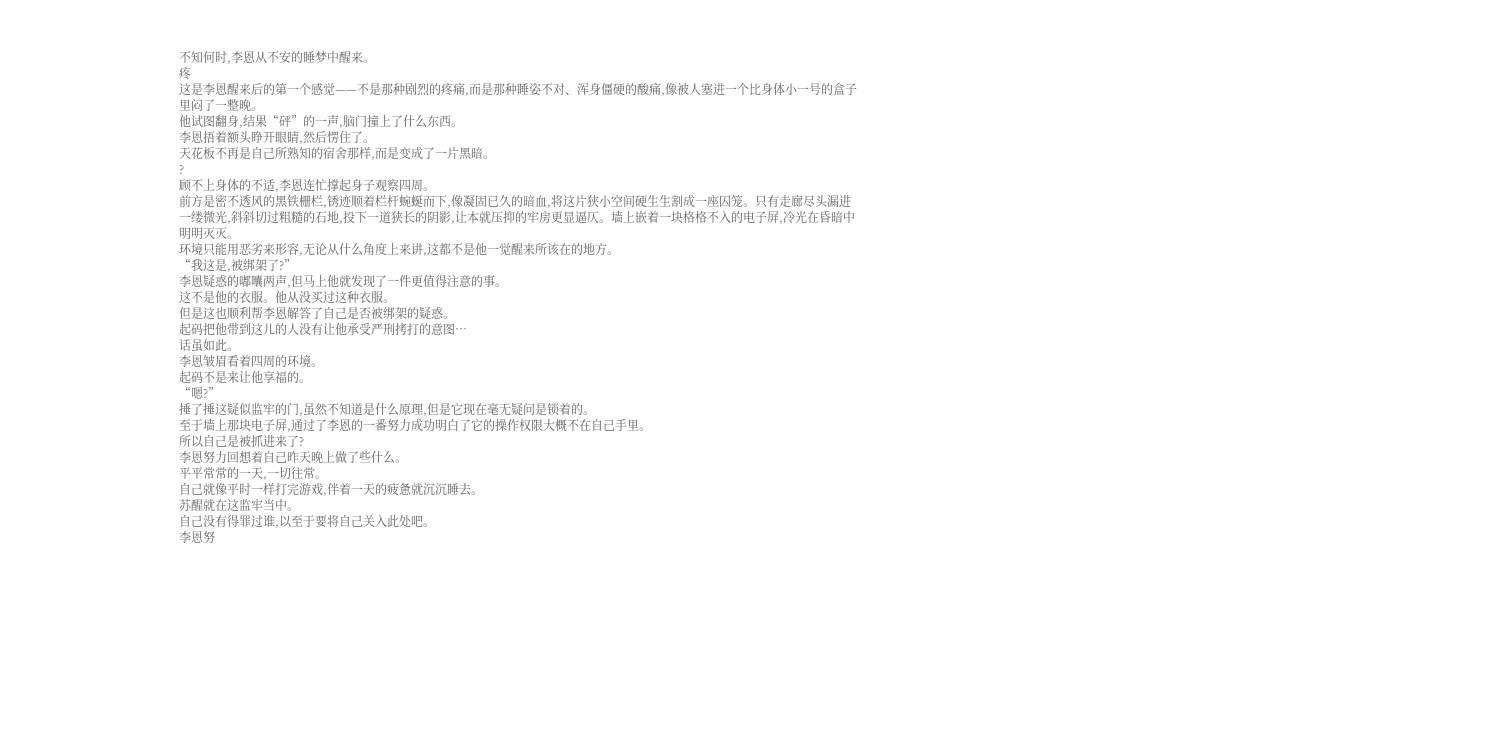不知何时,李恩从不安的睡梦中醒来。
疼
这是李恩醒来后的第一个感觉——不是那种剧烈的疼痛,而是那种睡姿不对、浑身僵硬的酸痛,像被人塞进一个比身体小一号的盒子里闷了一整晚。
他试图翻身,结果“砰”的一声,脑门撞上了什么东西。
李恩捂着额头睁开眼睛,然后愣住了。
天花板不再是自己所熟知的宿舍那样,而是变成了一片黑暗。
?
顾不上身体的不适,李恩连忙撑起身子观察四周。
前方是密不透风的黑铁栅栏,锈迹顺着栏杆蜿蜒而下,像凝固已久的暗血,将这片狭小空间硬生生割成一座囚笼。只有走廊尽头漏进一缕微光,斜斜切过粗糙的石地,投下一道狭长的阴影,让本就压抑的牢房更显逼仄。墙上嵌着一块格格不入的电子屏,冷光在昏暗中明明灭灭。
环境只能用恶劣来形容,无论从什么角度上来讲,这都不是他一觉醒来所该在的地方。
“我这是,被绑架了?”
李恩疑惑的嘟囔两声,但马上他就发现了一件更值得注意的事。
这不是他的衣服。他从没买过这种衣服。
但是这也顺利帮李恩解答了自己是否被绑架的疑惑。
起码把他带到这儿的人没有让他承受严刑拷打的意图…
话虽如此。
李恩皱眉看着四周的环境。
起码不是来让他享福的。
“嗯?”
捶了捶这疑似监牢的门,虽然不知道是什么原理,但是它现在毫无疑问是锁着的。
至于墙上那块电子屏,通过了李恩的一番努力成功明白了它的操作权限大概不在自己手里。
所以自己是被抓进来了?
李恩努力回想着自己昨天晚上做了些什么。
平平常常的一天,一切往常。
自己就像平时一样打完游戏,伴着一天的疲惫就沉沉睡去。
苏醒就在这监牢当中。
自己没有得罪过谁,以至于要将自己关入此处吧。
李恩努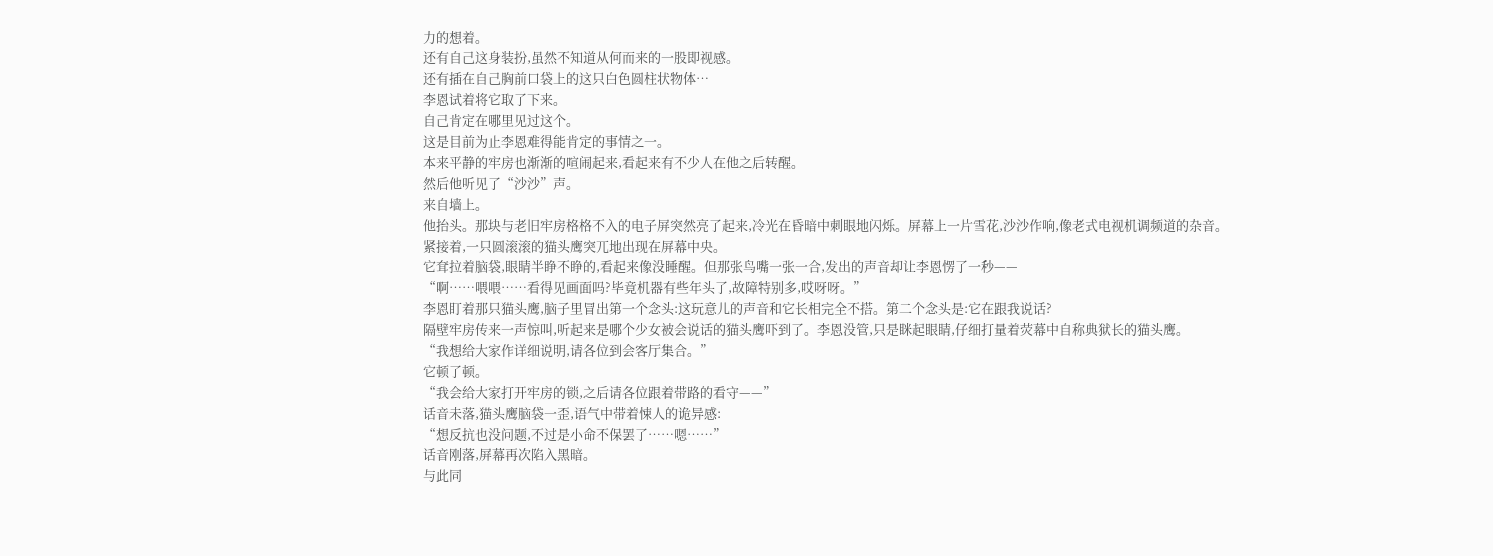力的想着。
还有自己这身装扮,虽然不知道从何而来的一股即视感。
还有插在自己胸前口袋上的这只白色圆柱状物体…
李恩试着将它取了下来。
自己肯定在哪里见过这个。
这是目前为止李恩难得能肯定的事情之一。
本来平静的牢房也渐渐的喧闹起来,看起来有不少人在他之后转醒。
然后他听见了“沙沙”声。
来自墙上。
他抬头。那块与老旧牢房格格不入的电子屏突然亮了起来,冷光在昏暗中刺眼地闪烁。屏幕上一片雪花,沙沙作响,像老式电视机调频道的杂音。
紧接着,一只圆滚滚的猫头鹰突兀地出现在屏幕中央。
它耷拉着脑袋,眼睛半睁不睁的,看起来像没睡醒。但那张鸟嘴一张一合,发出的声音却让李恩愣了一秒——
“啊……喂喂……看得见画面吗?毕竟机器有些年头了,故障特别多,哎呀呀。”
李恩盯着那只猫头鹰,脑子里冒出第一个念头:这玩意儿的声音和它长相完全不搭。第二个念头是:它在跟我说话?
隔壁牢房传来一声惊叫,听起来是哪个少女被会说话的猫头鹰吓到了。李恩没管,只是眯起眼睛,仔细打量着荧幕中自称典狱长的猫头鹰。
“我想给大家作详细说明,请各位到会客厅集合。”
它顿了顿。
“我会给大家打开牢房的锁,之后请各位跟着带路的看守——”
话音未落,猫头鹰脑袋一歪,语气中带着悚人的诡异感:
“想反抗也没问题,不过是小命不保罢了……嗯……”
话音刚落,屏幕再次陷入黑暗。
与此同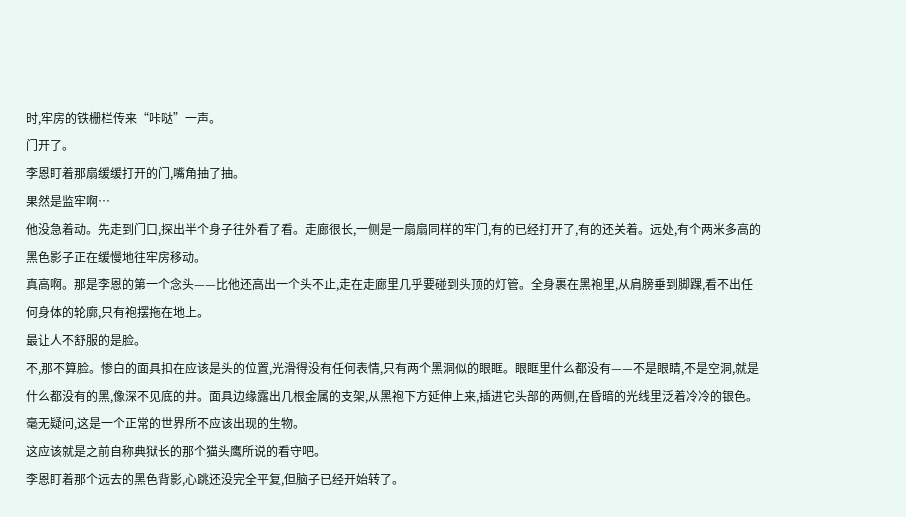时,牢房的铁栅栏传来“咔哒”一声。
门开了。
李恩盯着那扇缓缓打开的门,嘴角抽了抽。
果然是监牢啊…
他没急着动。先走到门口,探出半个身子往外看了看。走廊很长,一侧是一扇扇同样的牢门,有的已经打开了,有的还关着。远处,有个两米多高的黑色影子正在缓慢地往牢房移动。
真高啊。那是李恩的第一个念头——比他还高出一个头不止,走在走廊里几乎要碰到头顶的灯管。全身裹在黑袍里,从肩膀垂到脚踝,看不出任何身体的轮廓,只有袍摆拖在地上。
最让人不舒服的是脸。
不,那不算脸。惨白的面具扣在应该是头的位置,光滑得没有任何表情,只有两个黑洞似的眼眶。眼眶里什么都没有——不是眼睛,不是空洞,就是什么都没有的黑,像深不见底的井。面具边缘露出几根金属的支架,从黑袍下方延伸上来,插进它头部的两侧,在昏暗的光线里泛着冷冷的银色。
毫无疑问,这是一个正常的世界所不应该出现的生物。
这应该就是之前自称典狱长的那个猫头鹰所说的看守吧。
李恩盯着那个远去的黑色背影,心跳还没完全平复,但脑子已经开始转了。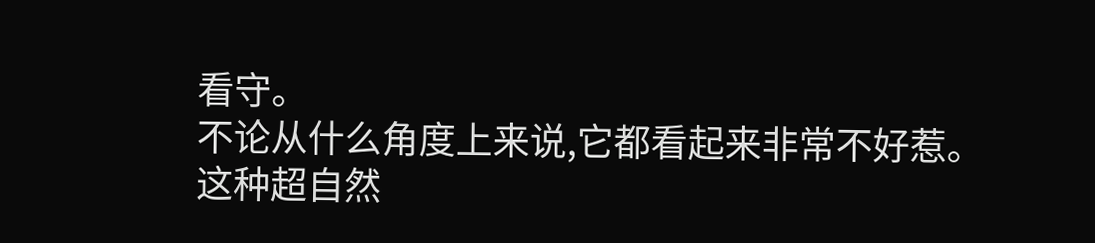看守。
不论从什么角度上来说,它都看起来非常不好惹。
这种超自然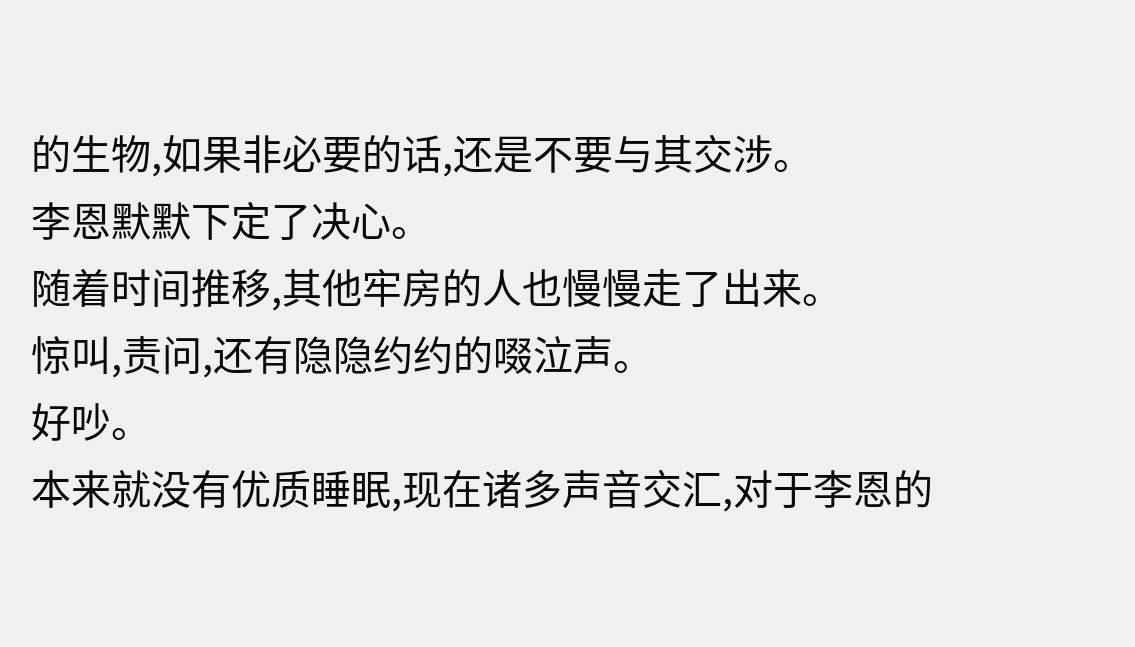的生物,如果非必要的话,还是不要与其交涉。
李恩默默下定了决心。
随着时间推移,其他牢房的人也慢慢走了出来。
惊叫,责问,还有隐隐约约的啜泣声。
好吵。
本来就没有优质睡眠,现在诸多声音交汇,对于李恩的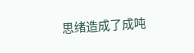思绪造成了成吨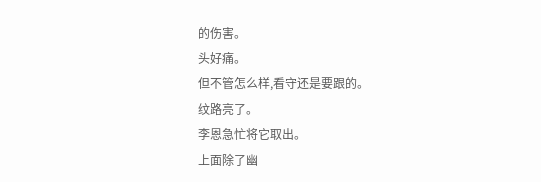的伤害。
头好痛。
但不管怎么样,看守还是要跟的。
纹路亮了。
李恩急忙将它取出。
上面除了幽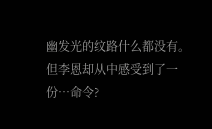幽发光的纹路什么都没有。
但李恩却从中感受到了一份…命令?